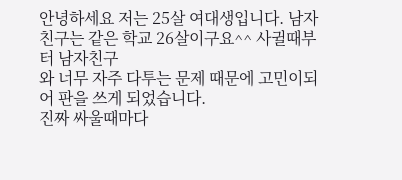안녕하세요 저는 25살 여대생입니다. 남자친구는 같은 학교 26살이구요^^ 사귈때부터 남자친구
와 너무 자주 다투는 문제 때문에 고민이되어 판을 쓰게 되었습니다.
진짜 싸울때마다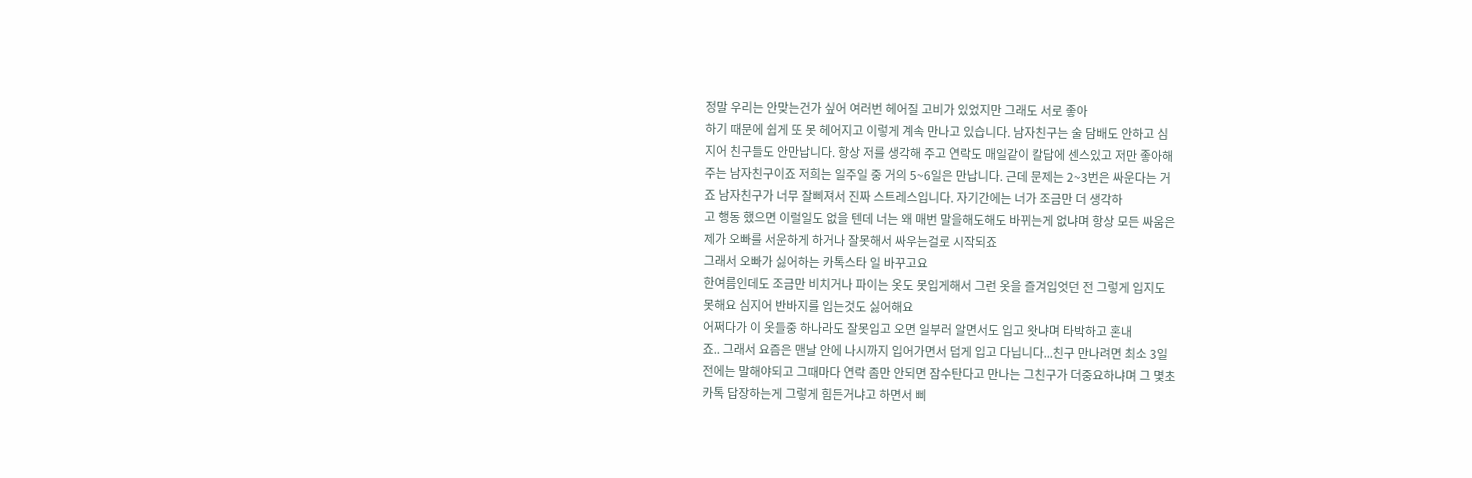정말 우리는 안맞는건가 싶어 여러번 헤어질 고비가 있었지만 그래도 서로 좋아
하기 때문에 쉽게 또 못 헤어지고 이렇게 계속 만나고 있습니다. 남자친구는 술 담배도 안하고 심
지어 친구들도 안만납니다. 항상 저를 생각해 주고 연락도 매일같이 칼답에 센스있고 저만 좋아해
주는 남자친구이죠 저희는 일주일 중 거의 5~6일은 만납니다. 근데 문제는 2~3번은 싸운다는 거
죠 남자친구가 너무 잘삐져서 진짜 스트레스입니다. 자기간에는 너가 조금만 더 생각하
고 행동 했으면 이럴일도 없을 텐데 너는 왜 매번 말을해도해도 바뀌는게 없냐며 항상 모든 싸움은
제가 오빠를 서운하게 하거나 잘못해서 싸우는걸로 시작되죠
그래서 오빠가 싫어하는 카톡스타 일 바꾸고요
한여름인데도 조금만 비치거나 파이는 옷도 못입게해서 그런 옷을 즐겨입엇던 전 그렇게 입지도
못해요 심지어 반바지를 입는것도 싫어해요
어쩌다가 이 옷들중 하나라도 잘못입고 오면 일부러 알면서도 입고 왓냐며 타박하고 혼내
죠.. 그래서 요즘은 맨날 안에 나시까지 입어가면서 덥게 입고 다닙니다...친구 만나려면 최소 3일
전에는 말해야되고 그때마다 연락 좀만 안되면 잠수탄다고 만나는 그친구가 더중요하냐며 그 몇초
카톡 답장하는게 그렇게 힘든거냐고 하면서 삐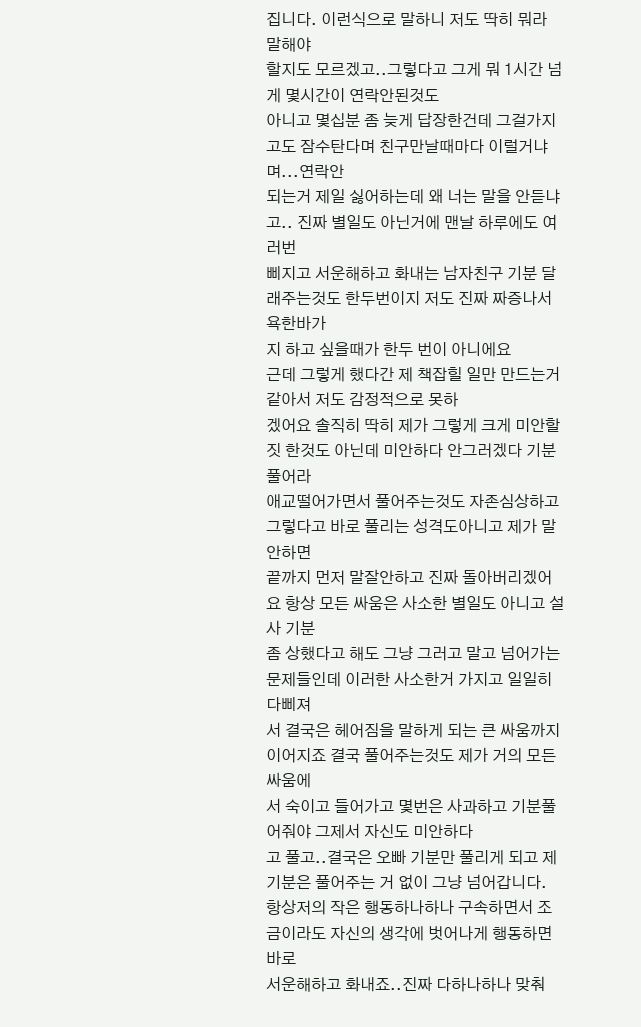집니다. 이런식으로 말하니 저도 딱히 뭐라 말해야
할지도 모르겠고..그렇다고 그게 뭐 1시간 넘게 몇시간이 연락안된것도
아니고 몇십분 좀 늦게 답장한건데 그걸가지고도 잠수탄다며 친구만날때마다 이럴거냐며...연락안
되는거 제일 싫어하는데 왜 너는 말을 안듣냐고.. 진짜 별일도 아닌거에 맨날 하루에도 여러번
삐지고 서운해하고 화내는 남자친구 기분 달래주는것도 한두번이지 저도 진짜 짜증나서 욕한바가
지 하고 싶을때가 한두 번이 아니에요
근데 그렇게 했다간 제 책잡힐 일만 만드는거 같아서 저도 감정적으로 못하
겠어요 솔직히 딱히 제가 그렇게 크게 미안할짓 한것도 아닌데 미안하다 안그러겠다 기분풀어라
애교떨어가면서 풀어주는것도 자존심상하고 그렇다고 바로 풀리는 성격도아니고 제가 말안하면
끝까지 먼저 말잘안하고 진짜 돌아버리겠어요 항상 모든 싸움은 사소한 별일도 아니고 설사 기분
좀 상했다고 해도 그냥 그러고 말고 넘어가는 문제들인데 이러한 사소한거 가지고 일일히 다삐져
서 결국은 헤어짐을 말하게 되는 큰 싸움까지 이어지죠 결국 풀어주는것도 제가 거의 모든싸움에
서 숙이고 들어가고 몇번은 사과하고 기분풀어줘야 그제서 자신도 미안하다
고 풀고..결국은 오빠 기분만 풀리게 되고 제 기분은 풀어주는 거 없이 그냥 넘어갑니다.
항상저의 작은 행동하나하나 구속하면서 조금이라도 자신의 생각에 벗어나게 행동하면 바로
서운해하고 화내죠..진짜 다하나하나 맞춰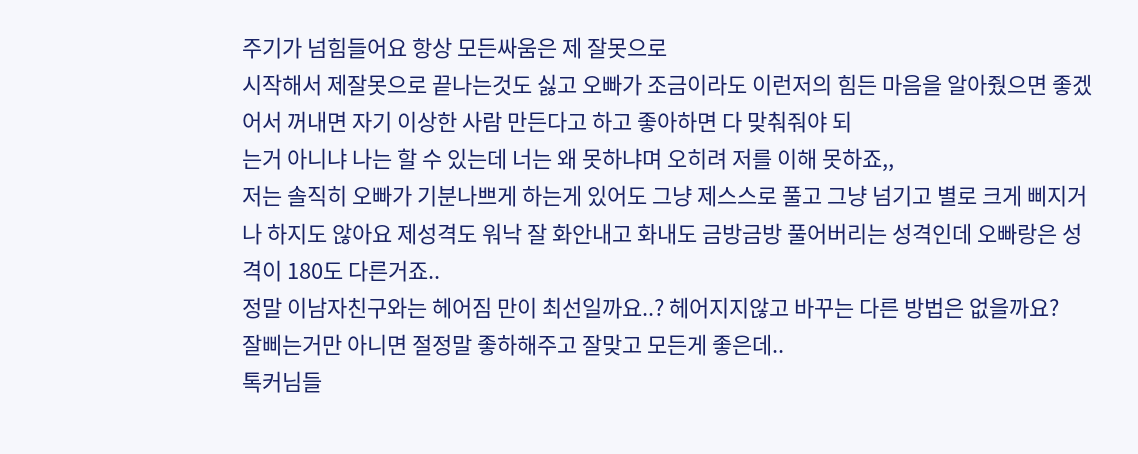주기가 넘힘들어요 항상 모든싸움은 제 잘못으로
시작해서 제잘못으로 끝나는것도 싫고 오빠가 조금이라도 이런저의 힘든 마음을 알아줬으면 좋겠
어서 꺼내면 자기 이상한 사람 만든다고 하고 좋아하면 다 맞춰줘야 되
는거 아니냐 나는 할 수 있는데 너는 왜 못하냐며 오히려 저를 이해 못하죠,,
저는 솔직히 오빠가 기분나쁘게 하는게 있어도 그냥 제스스로 풀고 그냥 넘기고 별로 크게 삐지거
나 하지도 않아요 제성격도 워낙 잘 화안내고 화내도 금방금방 풀어버리는 성격인데 오빠랑은 성
격이 180도 다른거죠..
정말 이남자친구와는 헤어짐 만이 최선일까요..? 헤어지지않고 바꾸는 다른 방법은 없을까요?
잘삐는거만 아니면 절정말 좋하해주고 잘맞고 모든게 좋은데..
톡커님들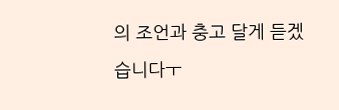의 조언과 충고 달게 듣겠습니다ㅜ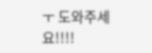ㅜ 도와주세요!!!!